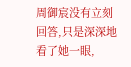周御宸没有立刻回答,只是深深地看了她一眼,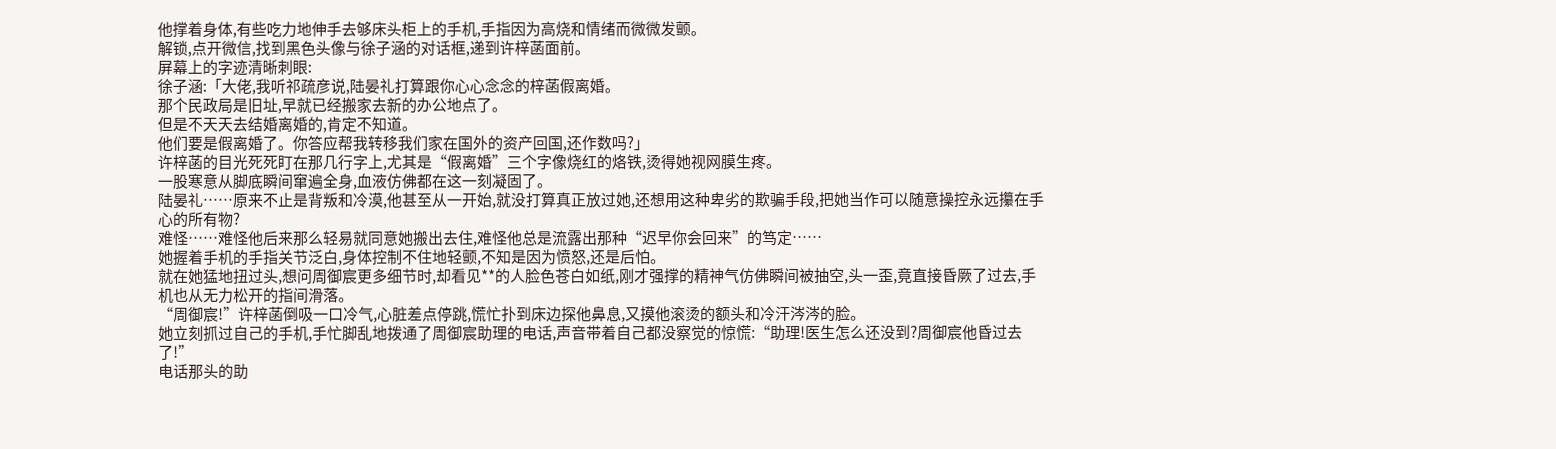他撑着身体,有些吃力地伸手去够床头柜上的手机,手指因为高烧和情绪而微微发颤。
解锁,点开微信,找到黑色头像与徐子涵的对话框,递到许梓菡面前。
屏幕上的字迹清晰刺眼:
徐子涵:「大佬,我听祁疏彦说,陆晏礼打算跟你心心念念的梓菡假离婚。
那个民政局是旧址,早就已经搬家去新的办公地点了。
但是不天天去结婚离婚的,肯定不知道。
他们要是假离婚了。你答应帮我转移我们家在国外的资产回国,还作数吗?」
许梓菡的目光死死盯在那几行字上,尤其是“假离婚”三个字像烧红的烙铁,烫得她视网膜生疼。
一股寒意从脚底瞬间窜遍全身,血液仿佛都在这一刻凝固了。
陆晏礼……原来不止是背叛和冷漠,他甚至从一开始,就没打算真正放过她,还想用这种卑劣的欺骗手段,把她当作可以随意操控永远攥在手心的所有物?
难怪……难怪他后来那么轻易就同意她搬出去住,难怪他总是流露出那种“迟早你会回来”的笃定……
她握着手机的手指关节泛白,身体控制不住地轻颤,不知是因为愤怒,还是后怕。
就在她猛地扭过头,想问周御宸更多细节时,却看见**的人脸色苍白如纸,刚才强撑的精神气仿佛瞬间被抽空,头一歪,竟直接昏厥了过去,手机也从无力松开的指间滑落。
“周御宸!”许梓菡倒吸一口冷气,心脏差点停跳,慌忙扑到床边探他鼻息,又摸他滚烫的额头和冷汗涔涔的脸。
她立刻抓过自己的手机,手忙脚乱地拨通了周御宸助理的电话,声音带着自己都没察觉的惊慌:“助理!医生怎么还没到?周御宸他昏过去了!”
电话那头的助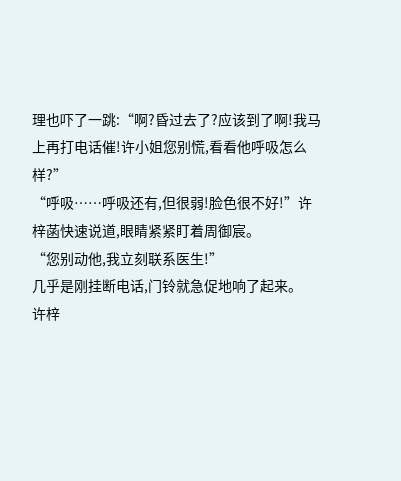理也吓了一跳:“啊?昏过去了?应该到了啊!我马上再打电话催!许小姐您别慌,看看他呼吸怎么样?”
“呼吸……呼吸还有,但很弱!脸色很不好!”许梓菡快速说道,眼睛紧紧盯着周御宸。
“您别动他,我立刻联系医生!”
几乎是刚挂断电话,门铃就急促地响了起来。
许梓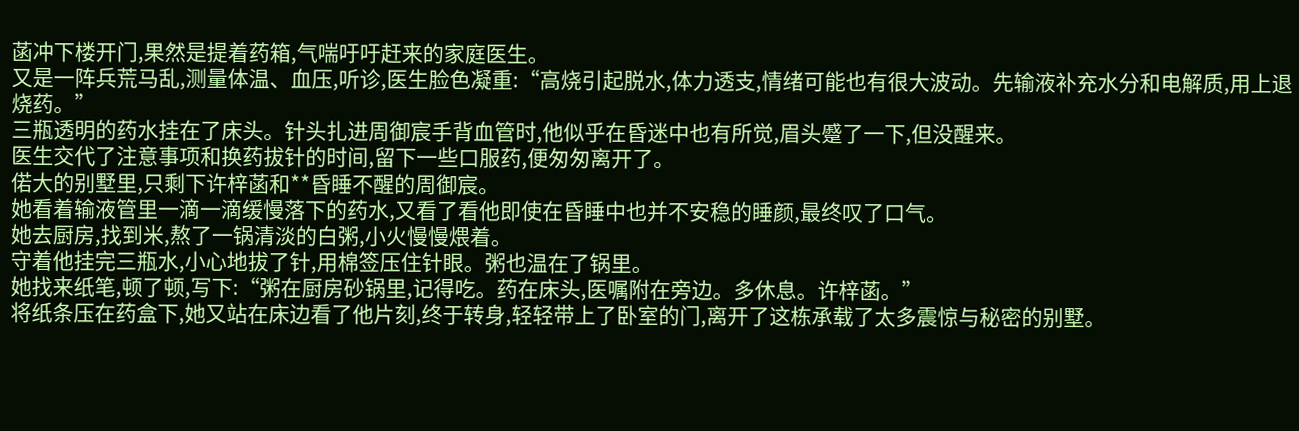菡冲下楼开门,果然是提着药箱,气喘吁吁赶来的家庭医生。
又是一阵兵荒马乱,测量体温、血压,听诊,医生脸色凝重:“高烧引起脱水,体力透支,情绪可能也有很大波动。先输液补充水分和电解质,用上退烧药。”
三瓶透明的药水挂在了床头。针头扎进周御宸手背血管时,他似乎在昏迷中也有所觉,眉头蹙了一下,但没醒来。
医生交代了注意事项和换药拔针的时间,留下一些口服药,便匆匆离开了。
偌大的别墅里,只剩下许梓菡和**昏睡不醒的周御宸。
她看着输液管里一滴一滴缓慢落下的药水,又看了看他即使在昏睡中也并不安稳的睡颜,最终叹了口气。
她去厨房,找到米,熬了一锅清淡的白粥,小火慢慢煨着。
守着他挂完三瓶水,小心地拔了针,用棉签压住针眼。粥也温在了锅里。
她找来纸笔,顿了顿,写下:“粥在厨房砂锅里,记得吃。药在床头,医嘱附在旁边。多休息。许梓菡。”
将纸条压在药盒下,她又站在床边看了他片刻,终于转身,轻轻带上了卧室的门,离开了这栋承载了太多震惊与秘密的别墅。